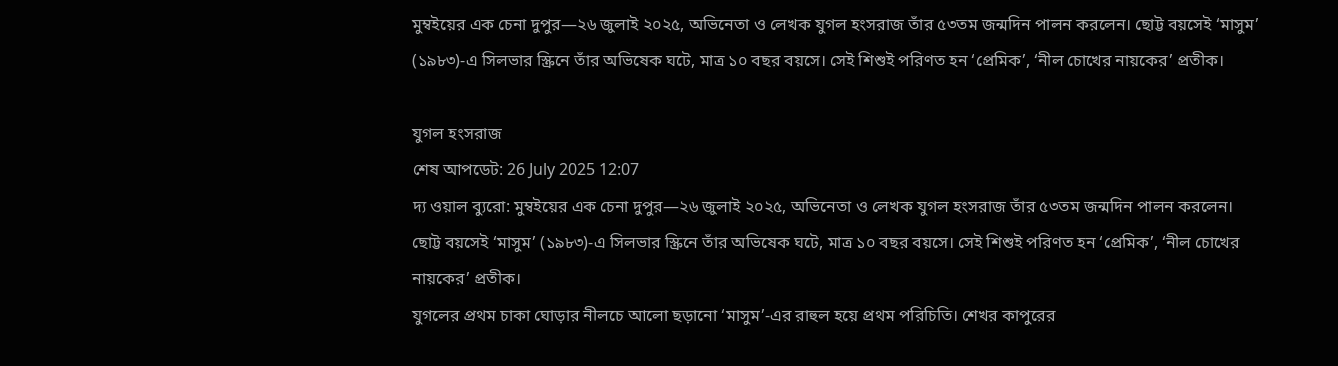মুম্বইয়ের এক চেনা দুপুর—২৬ জুলাই ২০২৫, অভিনেতা ও লেখক যুগল হংসরাজ তাঁর ৫৩তম জন্মদিন পালন করলেন। ছোট্ট বয়সেই ‘মাসুম’ (১৯৮৩)-এ সিলভার স্ক্রিনে তাঁর অভিষেক ঘটে, মাত্র ১০ বছর বয়সে। সেই শিশুই পরিণত হন ‘প্রেমিক’, ‘নীল চোখের নায়কের’ প্রতীক।

যুগল হংসরাজ
শেষ আপডেট: 26 July 2025 12:07
দ্য ওয়াল ব্যুরো: মুম্বইয়ের এক চেনা দুপুর—২৬ জুলাই ২০২৫, অভিনেতা ও লেখক যুগল হংসরাজ তাঁর ৫৩তম জন্মদিন পালন করলেন। ছোট্ট বয়সেই ‘মাসুম’ (১৯৮৩)-এ সিলভার স্ক্রিনে তাঁর অভিষেক ঘটে, মাত্র ১০ বছর বয়সে। সেই শিশুই পরিণত হন ‘প্রেমিক’, ‘নীল চোখের নায়কের’ প্রতীক।
যুগলের প্রথম চাকা ঘোড়ার নীলচে আলো ছড়ানো ‘মাসুম’-এর রাহুল হয়ে প্রথম পরিচিতি। শেখর কাপুরের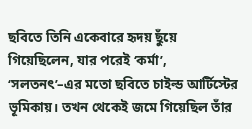ছবিতে তিনি একেবারে হৃদয় ছুঁয়ে গিয়েছিলেন, যার পরেই ‘কর্মা’, ‘সলতনৎ’–এর মতো ছবিতে চাইল্ড আর্টিস্টের ভূমিকায়। তখন থেকেই জমে গিয়েছিল তাঁর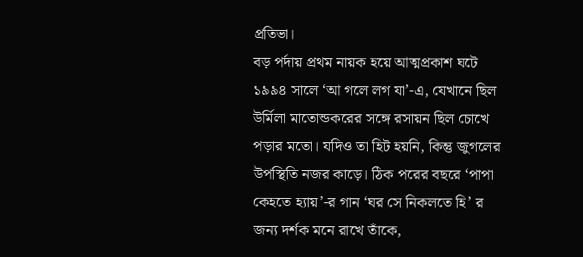প্রতিভা।
বড় পর্দায় প্রথম নায়ক হয়ে আত্মপ্রকাশ ঘটে ১৯৯৪ সালে ‘আ গলে লগ যা’-এ, যেখানে ছিল উর্মিলা মাতোন্ডকরের সঙ্গে রসায়ন ছিল চোখে পড়ার মতো। যদিও তা হিট হয়নি, কিন্তু জুগলের উপস্থিতি নজর কাড়ে। ঠিক পরের বছরে ‘পাপা কেহতে হ্যায়’-র গান ‘ঘর সে নিকলতে হি’ র জন্য দর্শক মনে রাখে তাঁকে,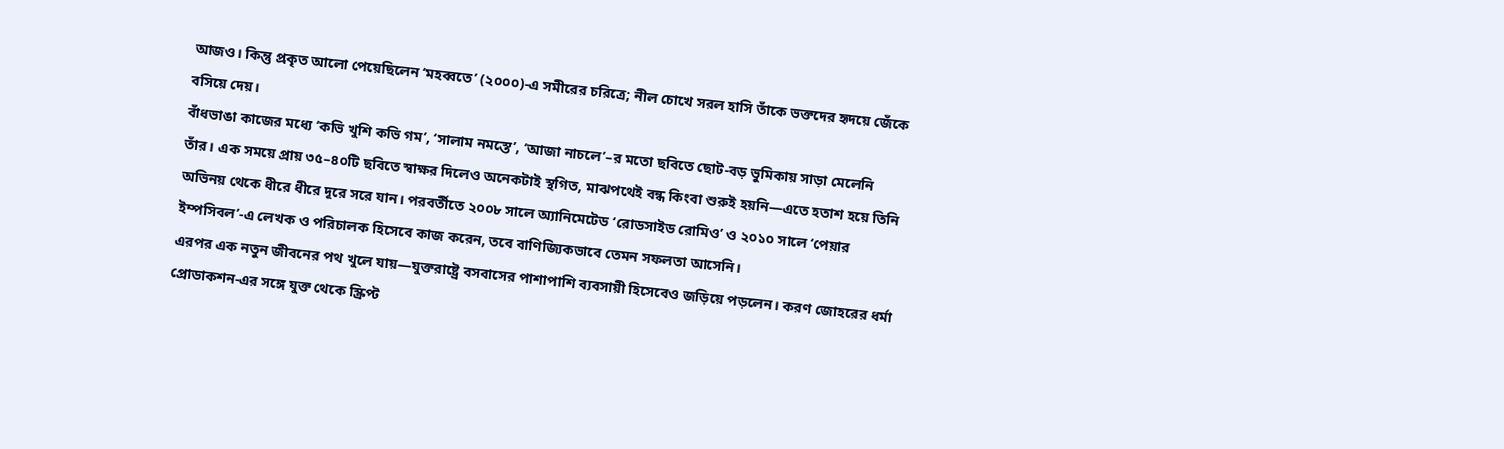আজও। কিন্তু প্রকৃত আলো পেয়েছিলেন ‘মহব্বতে’ (২০০০)-এ সমীরের চরিত্রে; নীল চোখে সরল হাসি তাঁকে ভক্তদের হৃদয়ে জেঁকে বসিয়ে দেয়।
বাঁধভাঙা কাজের মধ্যে ‘কভি খুশি কভি গম’, ‘সালাম নমস্তে’, ‘আজা নাচলে’–র মতো ছবিতে ছোট-বড় ভুমিকায় সাড়া মেলেনি তাঁর। এক সময়ে প্রায় ৩৫–৪০টি ছবিতে স্বাক্ষর দিলেও অনেকটাই স্থগিত, মাঝপথেই বন্ধ কিংবা শুরুই হয়নি—এতে হতাশ হয়ে তিনি অভিনয় থেকে ধীরে ধীরে দূরে সরে যান। পরবর্তীতে ২০০৮ সালে অ্যানিমেটেড ‘রোডসাইড রোমিও’ ও ২০১০ সালে ‘পেয়ার ইম্পসিবল’-এ লেখক ও পরিচালক হিসেবে কাজ করেন, তবে বাণিজ্যিকভাবে তেমন সফলতা আসেনি।
এরপর এক নতুন জীবনের পথ খুলে যায়—যুক্তরাষ্ট্রে বসবাসের পাশাপাশি ব্যবসায়ী হিসেবেও জড়িয়ে পড়লেন। করণ জোহরের ধর্মা প্রোডাকশন-এর সঙ্গে যুক্ত থেকে স্ক্রিপ্ট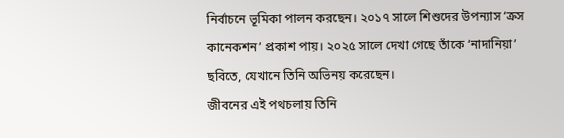নির্বাচনে ভূমিকা পালন করছেন। ২০১৭ সালে শিশুদের উপন্যাস ‘ক্রস কানেকশন’ প্রকাশ পায়। ২০২৫ সালে দেখা গেছে তাঁকে ‘নাদানিয়া’ ছবিতে, যেখানে তিনি অভিনয় করেছেন।
জীবনের এই পথচলায় তিনি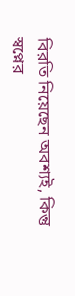বিরতি নিয়েছেন অবশ্যই, কিন্তু স্বপ্নের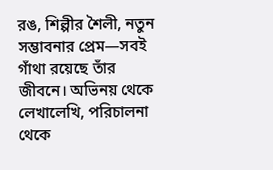রঙ, শিল্পীর শৈলী, নতুন সম্ভাবনার প্রেম—সবই গাঁথা রয়েছে তাঁর জীবনে। অভিনয় থেকে লেখালেখি, পরিচালনা থেকে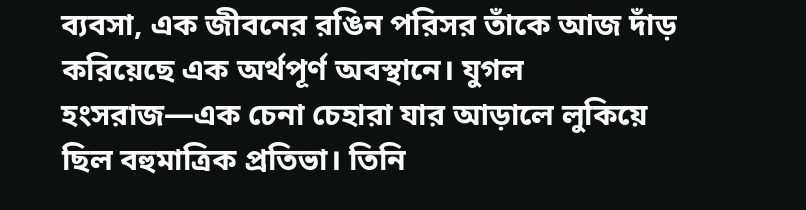ব্যবসা, এক জীবনের রঙিন পরিসর তাঁকে আজ দাঁড় করিয়েছে এক অর্থপূর্ণ অবস্থানে। যুগল হংসরাজ—এক চেনা চেহারা যার আড়ালে লুকিয়ে ছিল বহুমাত্রিক প্রতিভা। তিনি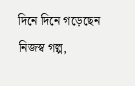দিনে দিনে গড়েছেন নিজস্ব গল্প,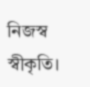নিজস্ব স্বীকৃতি।